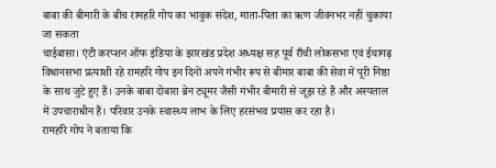बाबा की बीमारी के बीच रामहरि गोप का भावुक संदेश, माता-पिता का ऋण जीवनभर नहीं चुकाया जा सकता
चाईबासा। एंटी करप्शन ऑफ इंडिया के झारखंड प्रदेश अध्यक्ष सह पूर्व राँची लोकसभा एवं ईचागढ़ विधानसभा प्रत्याशी रहे रामहरि गोप इन दिनों अपने गंभीर रूप से बीमार बाबा की सेवा में पूरी निष्ठा के साथ जुटे हुए हैं। उनके बाबा दोबारा ब्रेन ट्यूमर जैसी गंभीर बीमारी से जूझ रहे हैं और अस्पताल में उपचाराधीन हैं। परिवार उनके स्वास्थ्य लाभ के लिए हरसंभव प्रयास कर रहा है।
रामहरि गोप ने बताया कि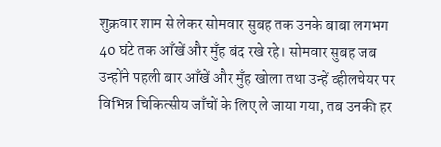शुक्रवार शाम से लेकर सोमवार सुबह तक उनके बाबा लगभग 40 घंटे तक आँखें और मुँह बंद रखे रहे। सोमवार सुबह जब उन्होंने पहली बार आँखें और मुँह खोला तथा उन्हें व्हीलचेयर पर विभिन्न चिकित्सीय जाँचों के लिए ले जाया गया, तब उनकी हर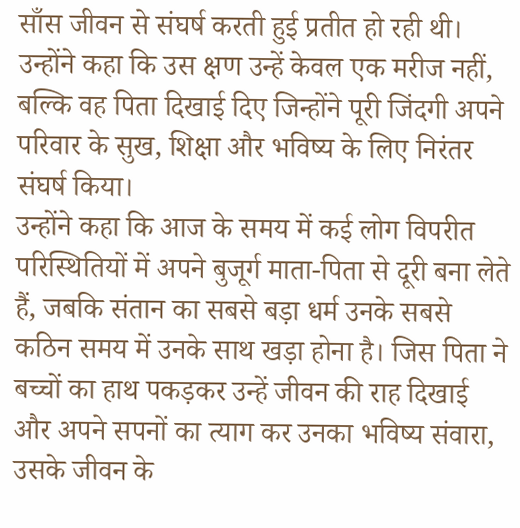साँस जीवन से संघर्ष करती हुई प्रतीत हो रही थी। उन्होंने कहा कि उस क्षण उन्हें केवल एक मरीज नहीं, बल्कि वह पिता दिखाई दिए जिन्होंने पूरी जिंदगी अपने परिवार के सुख, शिक्षा और भविष्य के लिए निरंतर संघर्ष किया।
उन्होंने कहा कि आज के समय में कई लोग विपरीत परिस्थितियों में अपने बुजूर्ग माता-पिता से दूरी बना लेते हैं, जबकि संतान का सबसे बड़ा धर्म उनके सबसे कठिन समय में उनके साथ खड़ा होना है। जिस पिता ने बच्चों का हाथ पकड़कर उन्हें जीवन की राह दिखाई और अपने सपनों का त्याग कर उनका भविष्य संवारा, उसके जीवन के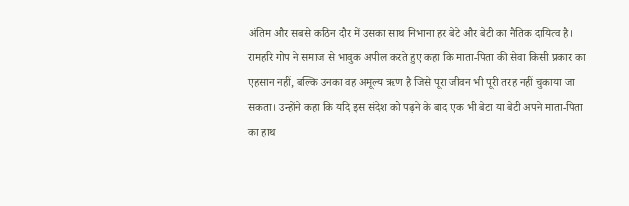अंतिम और सबसे कठिन दौर में उसका साथ निभाना हर बेटे और बेटी का नैतिक दायित्व है।
रामहरि गोप ने समाज से भावुक अपील करते हुए कहा कि माता-पिता की सेवा किसी प्रकार का एहसान नहीं, बल्कि उनका वह अमूल्य ऋण है जिसे पूरा जीवन भी पूरी तरह नहीं चुकाया जा सकता। उन्होंने कहा कि यदि इस संदेश को पढ़ने के बाद एक भी बेटा या बेटी अपने माता-पिता का हाथ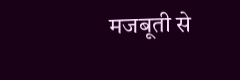मजबूती से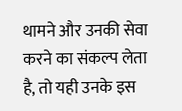थामने और उनकी सेवा करने का संकल्प लेता है, तो यही उनके इस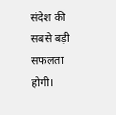संदेश की सबसे बड़ी सफलता होगी।